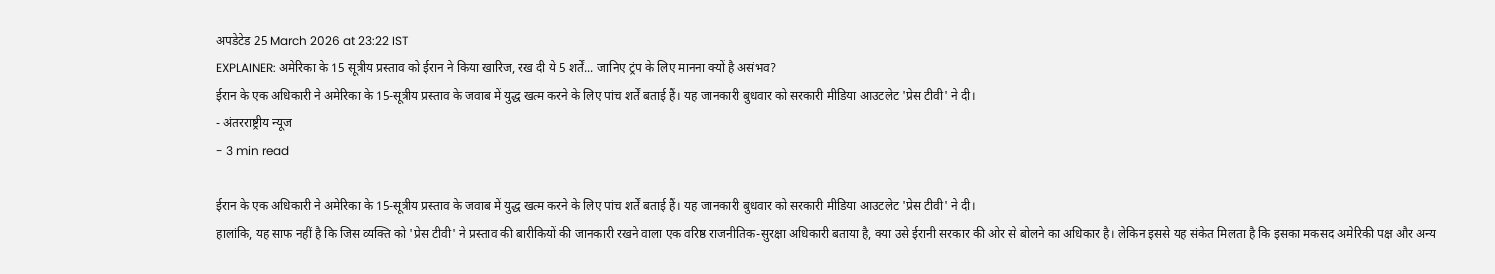अपडेटेड 25 March 2026 at 23:22 IST
EXPLAINER: अमेरिका के 15 सूत्रीय प्रस्ताव को ईरान ने किया खारिज, रख दी ये 5 शर्तें... जानिए ट्रंप के लिए मानना क्यों है असंभव?
ईरान के एक अधिकारी ने अमेरिका के 15-सूत्रीय प्रस्ताव के जवाब में युद्ध खत्म करने के लिए पांच शर्तें बताई हैं। यह जानकारी बुधवार को सरकारी मीडिया आउटलेट 'प्रेस टीवी' ने दी।
- अंतरराष्ट्रीय न्यूज
- 3 min read

ईरान के एक अधिकारी ने अमेरिका के 15-सूत्रीय प्रस्ताव के जवाब में युद्ध खत्म करने के लिए पांच शर्तें बताई हैं। यह जानकारी बुधवार को सरकारी मीडिया आउटलेट 'प्रेस टीवी' ने दी।
हालांकि, यह साफ नहीं है कि जिस व्यक्ति को 'प्रेस टीवी' ने प्रस्ताव की बारीकियों की जानकारी रखने वाला एक वरिष्ठ राजनीतिक-सुरक्षा अधिकारी बताया है, क्या उसे ईरानी सरकार की ओर से बोलने का अधिकार है। लेकिन इससे यह संकेत मिलता है कि इसका मकसद अमेरिकी पक्ष और अन्य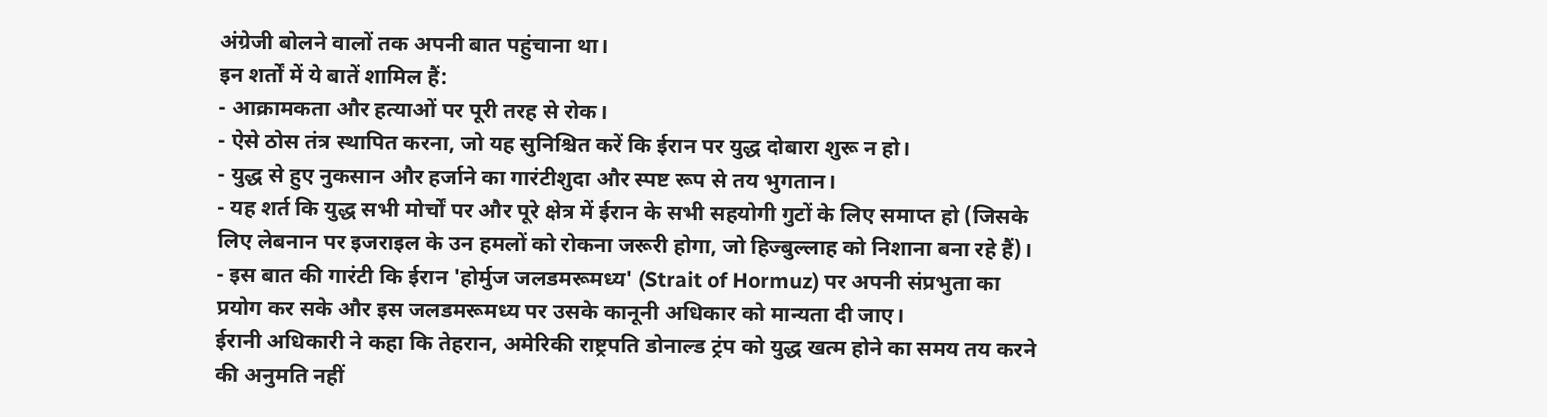अंग्रेजी बोलने वालों तक अपनी बात पहुंचाना था।
इन शर्तों में ये बातें शामिल हैं:
- आक्रामकता और हत्याओं पर पूरी तरह से रोक।
- ऐसे ठोस तंत्र स्थापित करना, जो यह सुनिश्चित करें कि ईरान पर युद्ध दोबारा शुरू न हो।
- युद्ध से हुए नुकसान और हर्जाने का गारंटीशुदा और स्पष्ट रूप से तय भुगतान।
- यह शर्त कि युद्ध सभी मोर्चों पर और पूरे क्षेत्र में ईरान के सभी सहयोगी गुटों के लिए समाप्त हो (जिसके लिए लेबनान पर इजराइल के उन हमलों को रोकना जरूरी होगा, जो हिज्बुल्लाह को निशाना बना रहे हैं)।
- इस बात की गारंटी कि ईरान 'होर्मुज जलडमरूमध्य' (Strait of Hormuz) पर अपनी संप्रभुता का प्रयोग कर सके और इस जलडमरूमध्य पर उसके कानूनी अधिकार को मान्यता दी जाए।
ईरानी अधिकारी ने कहा कि तेहरान, अमेरिकी राष्ट्रपति डोनाल्ड ट्रंप को युद्ध खत्म होने का समय तय करने की अनुमति नहीं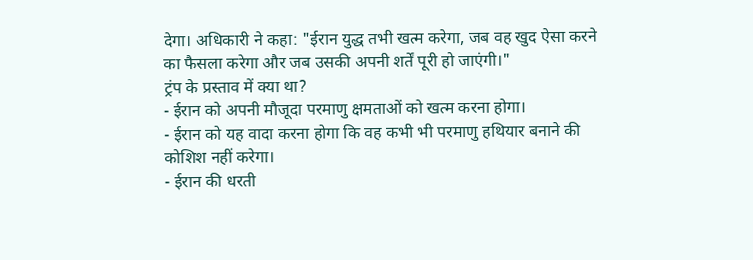देगा। अधिकारी ने कहा: "ईरान युद्ध तभी खत्म करेगा, जब वह खुद ऐसा करने का फैसला करेगा और जब उसकी अपनी शर्तें पूरी हो जाएंगी।"
ट्रंप के प्रस्ताव में क्या था?
- ईरान को अपनी मौजूदा परमाणु क्षमताओं को खत्म करना होगा।
- ईरान को यह वादा करना होगा कि वह कभी भी परमाणु हथियार बनाने की कोशिश नहीं करेगा।
- ईरान की धरती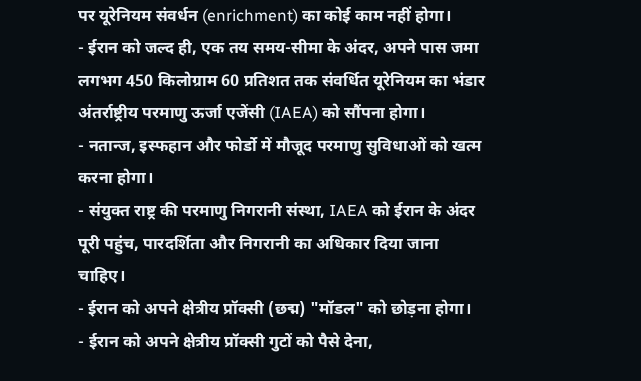पर यूरेनियम संवर्धन (enrichment) का कोई काम नहीं होगा।
- ईरान को जल्द ही, एक तय समय-सीमा के अंदर, अपने पास जमा लगभग 450 किलोग्राम 60 प्रतिशत तक संवर्धित यूरेनियम का भंडार अंतर्राष्ट्रीय परमाणु ऊर्जा एजेंसी (IAEA) को सौंपना होगा।
- नतान्ज, इस्फहान और फोर्डो में मौजूद परमाणु सुविधाओं को खत्म करना होगा।
- संयुक्त राष्ट्र की परमाणु निगरानी संस्था, IAEA को ईरान के अंदर पूरी पहुंच, पारदर्शिता और निगरानी का अधिकार दिया जाना चाहिए।
- ईरान को अपने क्षेत्रीय प्रॉक्सी (छद्म) "मॉडल" को छोड़ना होगा।
- ईरान को अपने क्षेत्रीय प्रॉक्सी गुटों को पैसे देना,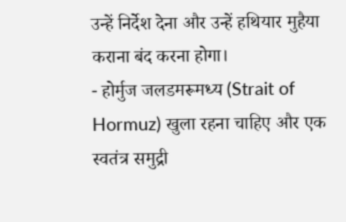उन्हें निर्देश देना और उन्हें हथियार मुहैया कराना बंद करना होगा।
- होर्मुज जलडमरूमध्य (Strait of Hormuz) खुला रहना चाहिए और एक स्वतंत्र समुद्री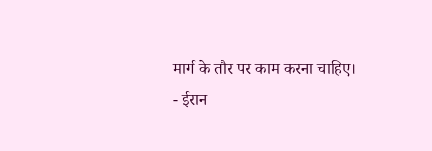मार्ग के तौर पर काम करना चाहिए।
- ईरान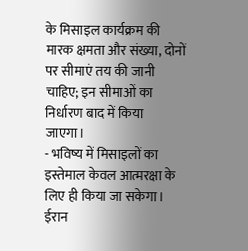के मिसाइल कार्यक्रम की मारक क्षमता और संख्या, दोनों पर सीमाएं तय की जानी चाहिए; इन सीमाओं का निर्धारण बाद में किया जाएगा।
- भविष्य में मिसाइलों का इस्तेमाल केवल आत्मरक्षा के लिए ही किया जा सकेगा।
ईरान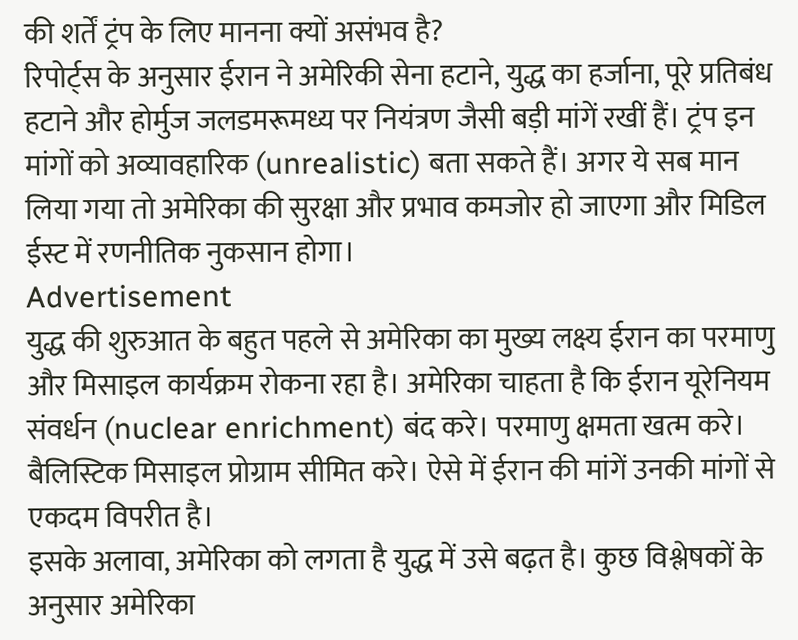की शर्तें ट्रंप के लिए मानना क्यों असंभव है?
रिपोर्ट्स के अनुसार ईरान ने अमेरिकी सेना हटाने, युद्ध का हर्जाना, पूरे प्रतिबंध हटाने और होर्मुज जलडमरूमध्य पर नियंत्रण जैसी बड़ी मांगें रखीं हैं। ट्रंप इन मांगों को अव्यावहारिक (unrealistic) बता सकते हैं। अगर ये सब मान लिया गया तो अमेरिका की सुरक्षा और प्रभाव कमजोर हो जाएगा और मिडिल ईस्ट में रणनीतिक नुकसान होगा।
Advertisement
युद्ध की शुरुआत के बहुत पहले से अमेरिका का मुख्य लक्ष्य ईरान का परमाणु और मिसाइल कार्यक्रम रोकना रहा है। अमेरिका चाहता है कि ईरान यूरेनियम संवर्धन (nuclear enrichment) बंद करे। परमाणु क्षमता खत्म करे। बैलिस्टिक मिसाइल प्रोग्राम सीमित करे। ऐसे में ईरान की मांगें उनकी मांगों से एकदम विपरीत है।
इसके अलावा, अमेरिका को लगता है युद्ध में उसे बढ़त है। कुछ विश्लेषकों के अनुसार अमेरिका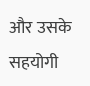और उसके सहयोगी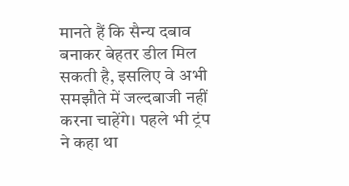मानते हैं कि सैन्य दबाव बनाकर बेहतर डील मिल सकती है, इसलिए वे अभी समझौते में जल्दबाजी नहीं करना चाहेंगे। पहले भी ट्रंप ने कहा था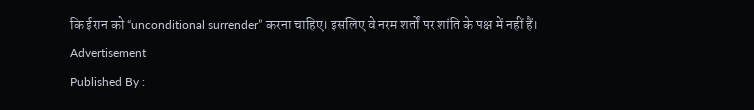कि ईरान को “unconditional surrender” करना चाहिए। इसलिए वे नरम शर्तों पर शांति के पक्ष में नहीं हैं।
Advertisement
Published By :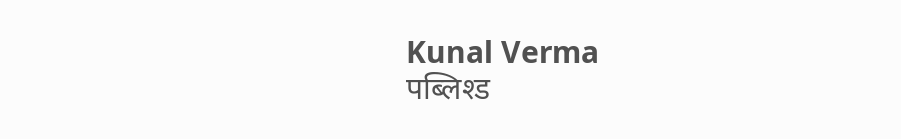Kunal Verma
पब्लिश्ड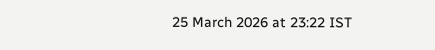25 March 2026 at 23:22 IST